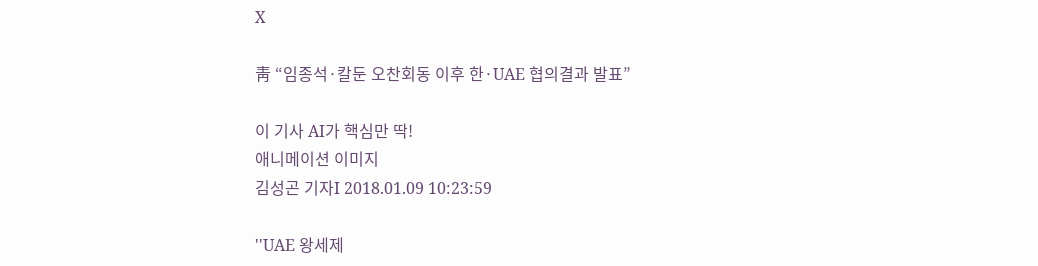X

靑 “임종석·칼둔 오찬회동 이후 한·UAE 협의결과 발표”

이 기사 AI가 핵심만 딱!
애니메이션 이미지
김성곤 기자I 2018.01.09 10:23:59

''UAE 왕세제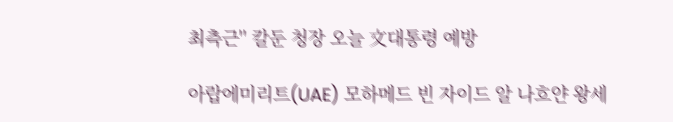최측근'' 칼둔 청장 오늘 文대통령 예방

아랍에미리트(UAE) 모하메드 빈 자이드 알 나흐얀 왕세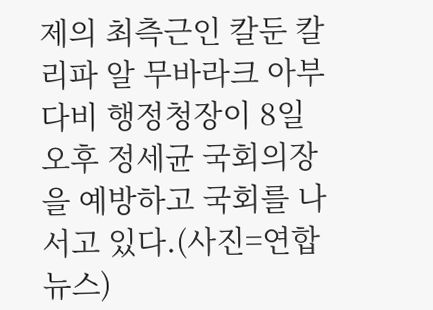제의 최측근인 칼둔 칼리파 알 무바라크 아부다비 행정청장이 8일 오후 정세균 국회의장을 예방하고 국회를 나서고 있다.(사진=연합뉴스)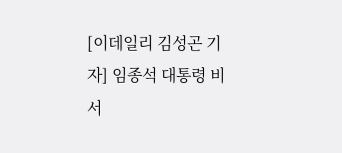[이데일리 김성곤 기자] 임종석 대통령 비서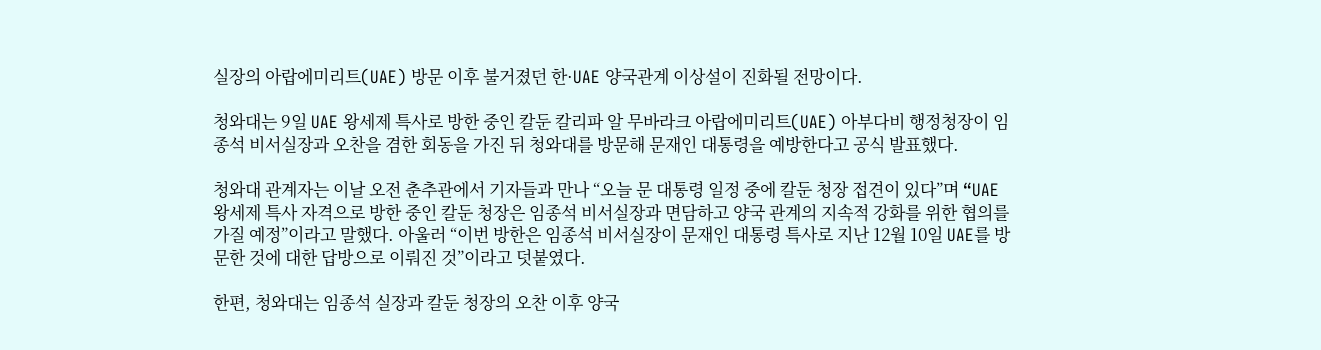실장의 아랍에미리트(UAE) 방문 이후 불거졌던 한·UAE 양국관계 이상설이 진화될 전망이다.

청와대는 9일 UAE 왕세제 특사로 방한 중인 칼둔 칼리파 알 무바라크 아랍에미리트(UAE) 아부다비 행정청장이 임종석 비서실장과 오찬을 겸한 회동을 가진 뒤 청와대를 방문해 문재인 대통령을 예방한다고 공식 발표했다.

청와대 관계자는 이날 오전 춘추관에서 기자들과 만나 “오늘 문 대통령 일정 중에 칼둔 청장 접견이 있다”며 “UAE 왕세제 특사 자격으로 방한 중인 칼둔 청장은 임종석 비서실장과 면담하고 양국 관계의 지속적 강화를 위한 협의를 가질 예정”이라고 말했다. 아울러 “이번 방한은 임종석 비서실장이 문재인 대통령 특사로 지난 12월 10일 UAE를 방문한 것에 대한 답방으로 이뤄진 것”이라고 덧붙였다.

한편, 청와대는 임종석 실장과 칼둔 청장의 오찬 이후 양국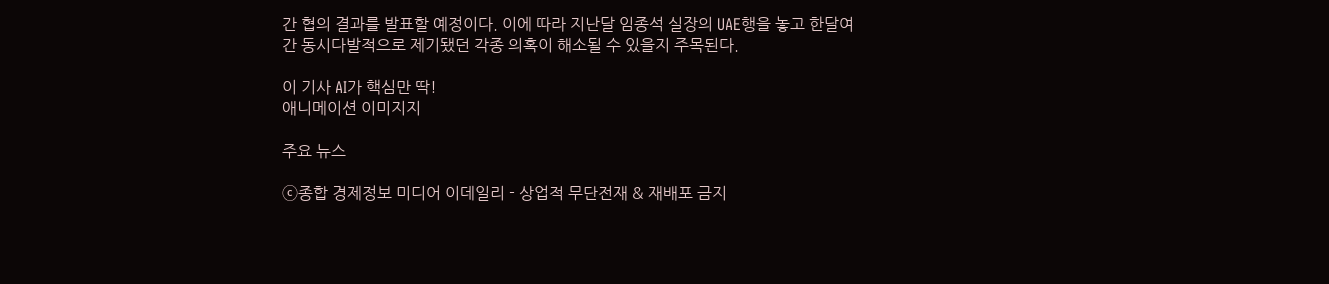간 협의 결과를 발표할 예정이다. 이에 따라 지난달 임종석 실장의 UAE행을 놓고 한달여간 동시다발적으로 제기됐던 각종 의혹이 해소될 수 있을지 주목된다.

이 기사 AI가 핵심만 딱!
애니메이션 이미지지

주요 뉴스

ⓒ종합 경제정보 미디어 이데일리 - 상업적 무단전재 & 재배포 금지